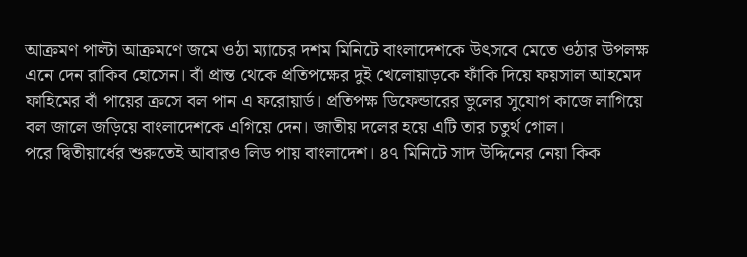আক্রমণ পাল্টা আক্রমণে জমে ওঠা ম্যাচের দশম মিনিটে বাংলাদেশকে উৎসবে মেতে ওঠার উপলক্ষ এনে দেন রাকিব হোসেন। বাঁ প্রান্ত থেকে প্রতিপক্ষের দুই খেলোয়াড়কে ফাঁকি দিয়ে ফয়সাল আহমেদ ফাহিমের বাঁ পায়ের ক্রসে বল পান এ ফরোয়ার্ড। প্রতিপক্ষ ডিফেন্ডারের ভুলের সুযোগ কাজে লাগিয়ে বল জালে জড়িয়ে বাংলাদেশকে এগিয়ে দেন। জাতীয় দলের হয়ে এটি তার চতুর্থ গোল।
পরে দ্বিতীয়ার্ধের শুরুতেই আবারও লিড পায় বাংলাদেশ। ৪৭ মিনিটে সাদ উদ্দিনের নেয়া কিক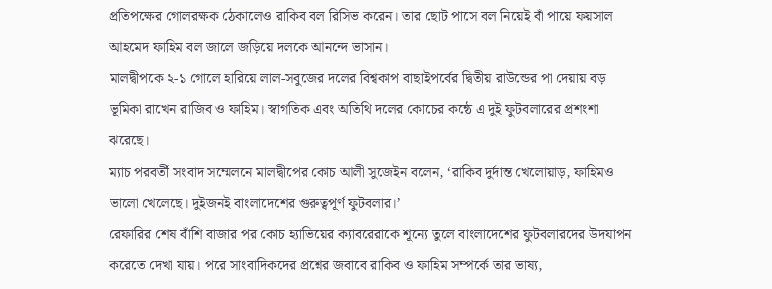প্রতিপক্ষের গোলরক্ষক ঠেকালেও রাকিব বল রিসিভ করেন। তার ছোট পাসে বল নিয়েই বাঁ পায়ে ফয়সাল আহমেদ ফাহিম বল জালে জড়িয়ে দলকে আনন্দে ভাসান।
মালদ্বীপকে ২-১ গোলে হারিয়ে লাল-সবুজের দলের বিশ্বকাপ বাছাইপর্বের দ্বিতীয় রাউন্ডের পা দেয়ায় বড় ভূমিকা রাখেন রাজিব ও ফাহিম। স্বাগতিক এবং অতিথি দলের কোচের কন্ঠে এ দুই ফুটবলারের প্রশংশা ঝরেছে।
ম্যাচ পরবর্তী সংবাদ সম্মেলনে মালদ্বীপের কোচ আলী সুজেইন বলেন, ‘রাকিব দুর্দান্ত খেলোয়াড়, ফাহিমও ভালো খেলেছে। দুইজনই বাংলাদেশের গুরুত্বপূর্ণ ফুটবলার।’
রেফারির শেষ বাঁশি বাজার পর কোচ হ্যাভিয়ের ক্যাবরেরাকে শূন্যে তুলে বাংলাদেশের ফুটবলারদের উদযাপন করেতে দেখা যায়। পরে সাংবাদিকদের প্রশ্নের জবাবে রাকিব ও ফাহিম সম্পর্কে তার ভাষ্য,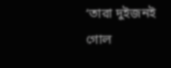‘তারা দুইজনই গোল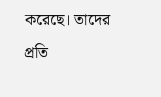করেছে। তাদের প্রতি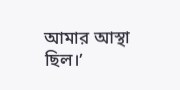আমার আস্থা ছিল।’